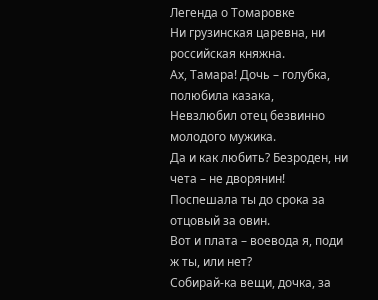Легенда о Томаровке
Ни грузинская царевна, ни российская княжна.
Ах, Тамара! Дочь – голубка, полюбила казака,
Невзлюбил отец безвинно молодого мужика.
Да и как любить? Безроден, ни чета – не дворянин!
Поспешала ты до срока за отцовый за овин.
Вот и плата – воевода я, поди ж ты, или нет?
Собирай-ка вещи, дочка, за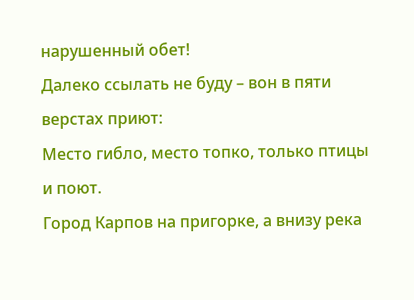нарушенный обет!
Далеко ссылать не буду – вон в пяти верстах приют:
Место гибло, место топко, только птицы и поют.
Город Карпов на пригорке, а внизу река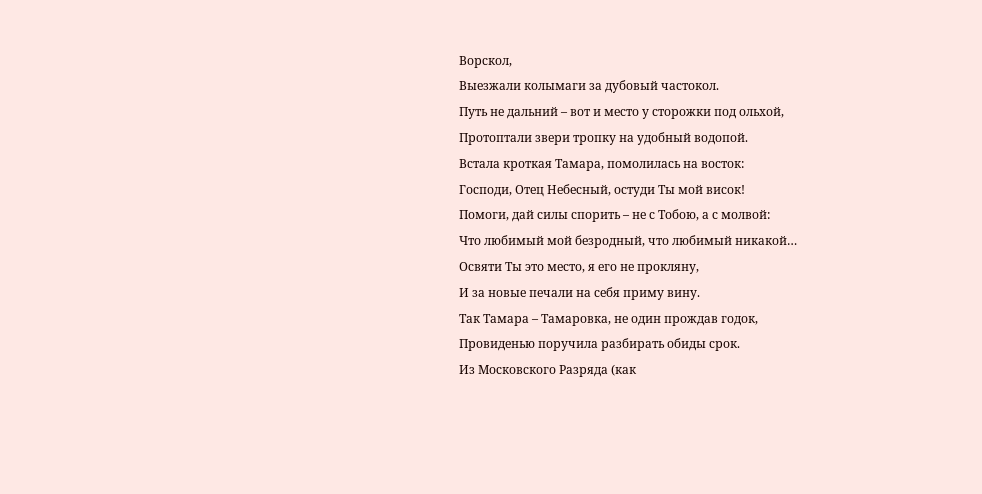Ворскол,
Выезжали колымаги за дубовый частокол.
Путь не дальний – вот и место у сторожки под ольхой,
Протоптали звери тропку на удобный водопой.
Встала кроткая Тамара, помолилась на восток:
Господи, Отец Небесный, остуди Ты мой висок!
Помоги, дай силы спорить – не с Тобою, а с молвой:
Что любимый мой безродный, что любимый никакой…
Освяти Ты это место, я его не прокляну,
И за новые печали на себя приму вину.
Так Тамара – Тамаровка, не один прождав годок,
Провиденью поручила разбирать обиды срок.
Из Московского Разряда (как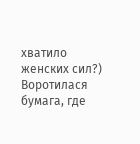хватило женских сил?)
Воротилася бумага, где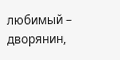любимый – дворянин,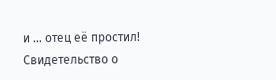и … отец её простил!
Свидетельство о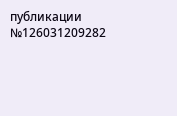публикации №126031209282